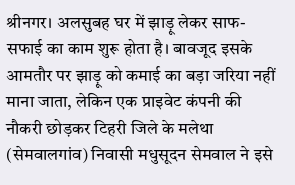श्रीनगर। अलसुबह घर में झाड़ू लेकर साफ-सफाई का काम शुरू होता है। बावजूद इसके आमतौर पर झाड़ू को कमाई का बड़ा जरिया नहीं माना जाता, लेकिन एक प्राइवेट कंपनी की नौकरी छोड़कर टिहरी जिले के मलेथा (सेमवालगांव) निवासी मधुसूदन सेमवाल ने इसे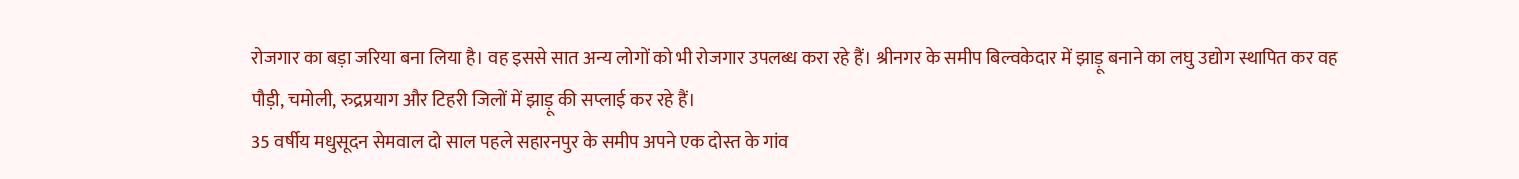रोजगार का बड़ा जरिया बना लिया है। वह इससे सात अन्य लोगों को भी रोजगार उपलब्ध करा रहे हैं। श्रीनगर के समीप बिल्वकेदार में झाड़ू बनाने का लघु उद्योग स्थापित कर वह पौड़ी, चमोली, रुद्रप्रयाग और टिहरी जिलों में झाड़ू की सप्लाई कर रहे हैं।
35 वर्षीय मधुसूदन सेमवाल दो साल पहले सहारनपुर के समीप अपने एक दोस्त के गांव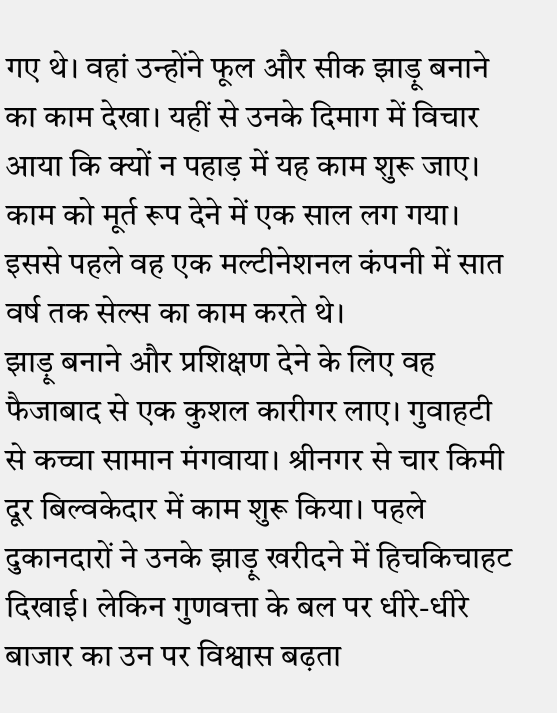गए थे। वहां उन्होंने फूल और सीक झाड़ू बनाने का काम देखा। यहीं से उनके दिमाग में विचार आया कि क्यों न पहाड़ में यह काम शुरू जाए। काम को मूर्त रूप देने में एक साल लग गया। इससे पहले वह एक मल्टीनेशनल कंपनी में सात वर्ष तक सेल्स का काम करते थे।
झाड़ू बनाने और प्रशिक्षण देने के लिए वह फैजाबाद से एक कुशल कारीगर लाए। गुवाहटी से कच्चा सामान मंगवाया। श्रीनगर से चार किमी दूर बिल्वकेदार में काम शुरू किया। पहले दुकानदारों ने उनके झाड़ू खरीदने में हिचकिचाहट दिखाई। लेकिन गुणवत्ता के बल पर धीरे-धीरे बाजार का उन पर विश्वास बढ़ता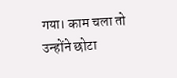गया। काम चला तो उन्होंने छोटा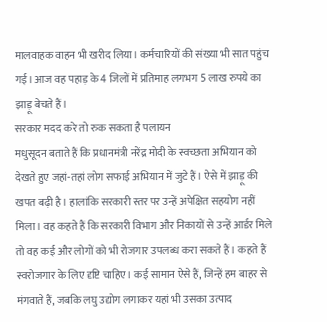मालवाहक वाहन भी खरीद लिया। कर्मचारियों की संख्या भी सात पहुंच गई। आज वह पहाड़ के 4 जिलों में प्रतिमाह लगभग 5 लाख रुपये का झाड़ू बेचते हैं।
सरकार मदद करे तो रुक सकता है पलायन
मधुसूदन बताते हैं कि प्रधानमंत्री नरेंद्र मोदी के स्वच्छता अभियान को देखते हुए जहां-तहां लोग सफाई अभियान में जुटे हैं। ऐसे में झाड़ू की खपत बढ़ी है। हालांकि सरकारी स्तर पर उन्हें अपेक्षित सहयोग नहीं मिला। वह कहते हैं कि सरकारी विभाग और निकायों से उन्हें आर्डर मिले तो वह कई और लोगों को भी रोजगार उपलब्ध करा सकते हैं। कहते हैं स्वरोजगार के लिए दृष्टि चाहिए। कई सामान ऐसे हैं, जिन्हें हम बाहर से मंगवाते हैं, जबकि लघु उद्योग लगाकर यहां भी उसका उत्पाद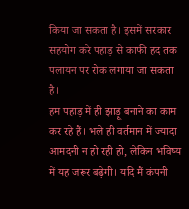किया जा सकता है। इसमें सरकार सहयोग करे पहाड़ से काफी हद तक पलायन पर रोक लगाया जा सकता है।
हम पहाड़ में ही झाड़ू बनाने का काम कर रहे हैं। भले ही वर्तमान में ज्यादा आमदनी न हो रही हो, लेकिन भविष्य में यह जरूर बढ़ेगी। यदि मैं कंपनी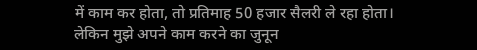में काम कर होता, तो प्रतिमाह 50 हजार सैलरी ले रहा होता। लेकिन मुझे अपने काम करने का जुनून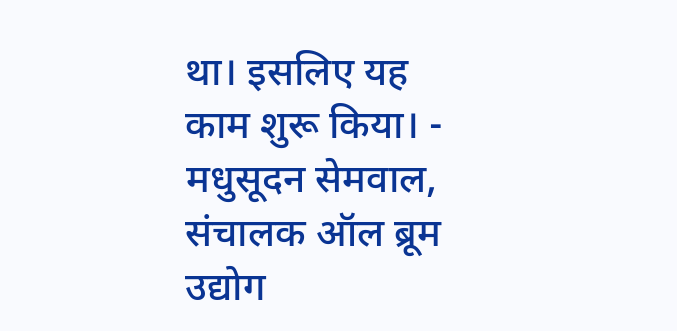था। इसलिए यह काम शुरू किया। - मधुसूदन सेमवाल, संचालक ऑल ब्रूम उद्योग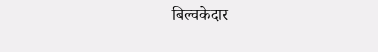बिल्वकेदार